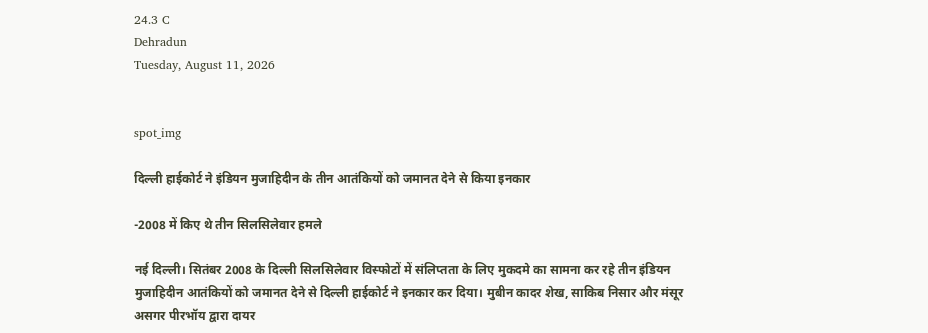24.3 C
Dehradun
Tuesday, August 11, 2026


spot_img

दिल्ली हाईकोर्ट ने इंडियन मुजाहिदीन के तीन आतंकियों को जमानत देने से किया इनकार

-2008 में किए थे तीन सिलसिलेवार हमले

नई दिल्ली। सितंबर 2008 के दिल्ली सिलसिलेवार विस्फोटों में संलिप्तता के लिए मुकदमे का सामना कर रहे तीन इंडियन मुजाहिदीन आतंकियों को जमानत देने से दिल्ली हाईकोर्ट ने इनकार कर दिया। मुबीन कादर शेख, साकिब निसार और मंसूर असगर पीरभॉय द्वारा दायर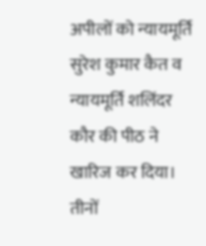अपीलों को न्यायमूर्ति सुरेश कुमार कैत व न्यायमूर्ति शलिंदर कौर की पीठ ने खारिज कर दिया। तीनों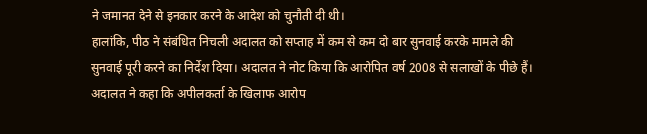ने जमानत देने से इनकार करने के आदेश को चुनौती दी थी।
हालांकि, पीठ ने संबंधित निचली अदालत को सप्ताह में कम से कम दो बार सुनवाई करके मामले की सुनवाई पूरी करने का निर्देश दिया। अदालत ने नोट किया कि आरोपित वर्ष 2008 से सलाखों के पीछे हैं। अदालत ने कहा कि अपीलकर्ता के खिलाफ आरोप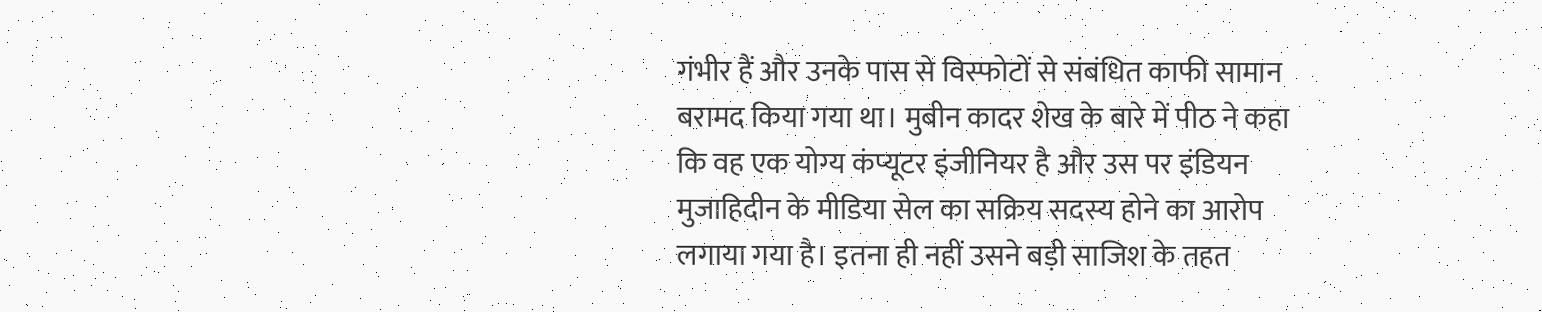गंभीर हैं और उनके पास से विस्फोटों से संबंधित काफी सामान बरामद किया गया था। मुबीन कादर शेख के बारे में पीठ ने कहा कि वह एक योग्य कंप्यूटर इंजीनियर है और उस पर इंडियन मुजाहिदीन के मीडिया सेल का सक्रिय सदस्य होने का आरोप लगाया गया है। इतना ही नहीं उसने बड़ी साजिश के तहत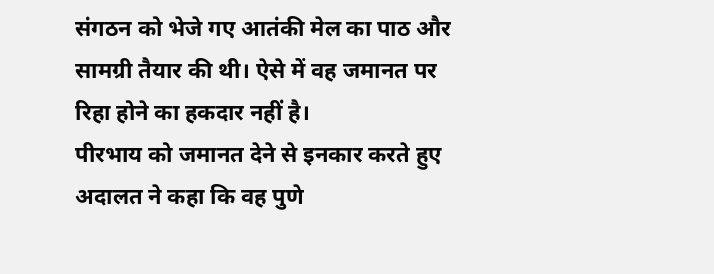संगठन को भेजे गए आतंकी मेल का पाठ और सामग्री तैयार की थी। ऐसे में वह जमानत पर रिहा होने का हकदार नहीं है।
पीरभाय को जमानत देने से इनकार करते हुए अदालत ने कहा कि वह पुणे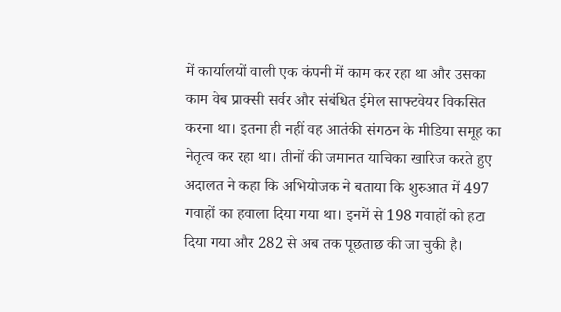में कार्यालयों वाली एक कंपनी में काम कर रहा था और उसका काम वेब प्राक्सी सर्वर और संबंधित ईमेल साफ्टवेयर विकसित करना था। इतना ही नहीं वह आतंकी संगठन के मीडिया समूह का नेतृत्व कर रहा था। तीनों की जमानत याचिका खारिज करते हुए अदालत ने कहा कि अभियोजक ने बताया कि शुरुआत में 497 गवाहों का हवाला दिया गया था। इनमें से 198 गवाहों को हटा दिया गया और 282 से अब तक पूछताछ की जा चुकी है।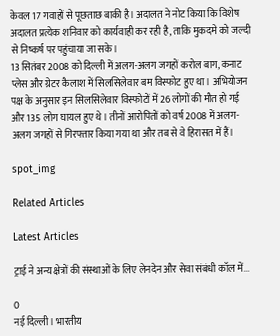केवल 17 गवाहों से पूछताछ बाकी है। अदालत ने नोट किया कि विशेष अदालत प्रत्येक शनिवार को कार्यवाही कर रही है, ताकि मुकदमे को जल्दी से निष्कर्ष पर पहुंचाया जा सके।
13 सितंबर 2008 को दिल्ली में अलग-अलग जगहों करोल बाग, कनाट प्लेस और ग्रेटर कैलाश में सिलसिलेवार बम विस्फोट हुए था। अभियोजन पक्ष के अनुसार इन सिलसिलेवार विस्फोटों में 26 लोगों की मौत हो गई और 135 लोग घायल हुए थे। तीनों आरोपितों को वर्ष 2008 में अलग-अलग जगहों से गिरफ्तार किया गया था और तब से वे हिरासत में हैं।

spot_img

Related Articles

Latest Articles

ट्राई ने अन्य क्षेत्रों की संस्थाओं के लिए लेनदेन और सेवा संबंधी कॉल में...

0
नई दिल्ली। भारतीय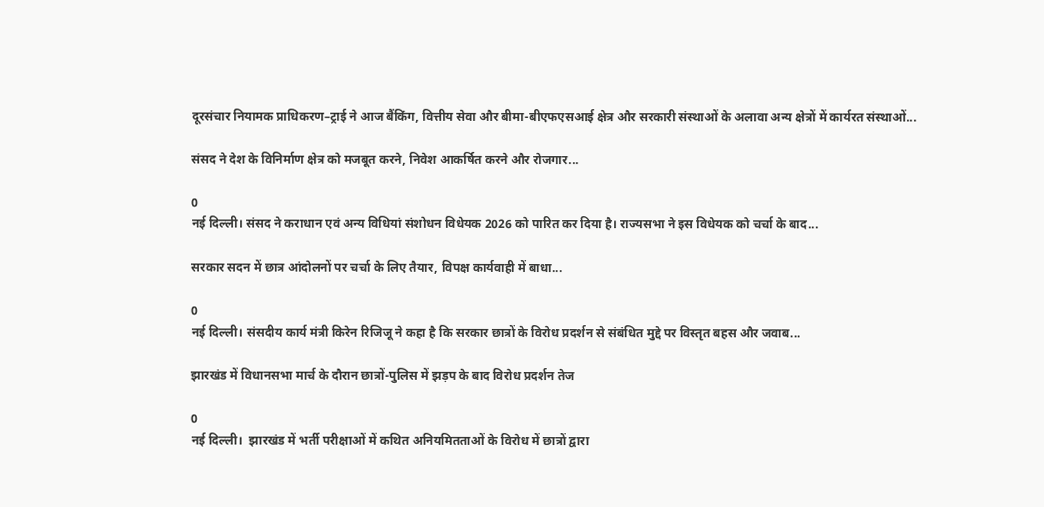दूरसंचार नियामक प्राधिकरण–ट्राई ने आज बैंकिंग, वित्तीय सेवा और बीमा-बीएफएसआई क्षेत्र और सरकारी संस्थाओं के अलावा अन्य क्षेत्रों में कार्यरत संस्थाओं...

संसद ने देश के विनिर्माण क्षेत्र को मजबूत करने, निवेश आकर्षित करने और रोजगार...

0
नई दिल्ली। संसद ने कराधान एवं अन्य विधियां संशोधन विधेयक 2026 को पारित कर दिया है। राज्यसभा ने इस विधेयक को चर्चा के बाद...

सरकार सदन में छात्र आंदोलनों पर चर्चा के लिए तैयार, विपक्ष कार्यवाही में बाधा...

0
नई दिल्ली। संसदीय कार्य मंत्री किरेन रिजिजू ने कहा है कि सरकार छात्रों के विरोध प्रदर्शन से संबंधित मुद्दे पर विस्तृत बहस और जवाब...

झारखंड में विधानसभा मार्च के दौरान छात्रों-पुलिस में झड़प के बाद विरोध प्रदर्शन तेज

0
नई दिल्ली।  झारखंड में भर्ती परीक्षाओं में कथित अनियमितताओं के विरोध में छात्रों द्वारा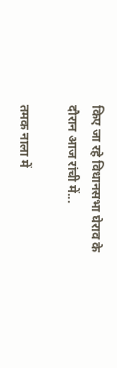किए जा रहे विधानसभा घेराव के दौरान आज रांची में...

तमक नाला में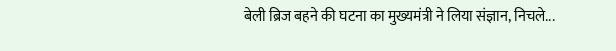बेली ब्रिज बहने की घटना का मुख्यमंत्री ने लिया संज्ञान, निचले...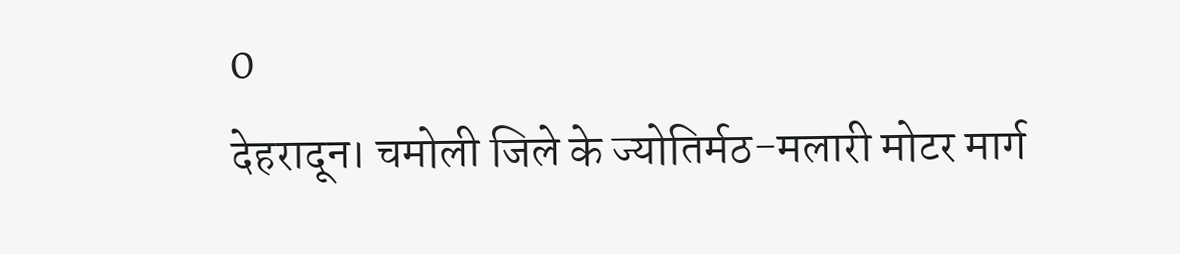0
देहरादून। चमोली जिले के ज्योतिर्मठ-मलारी मोटर मार्ग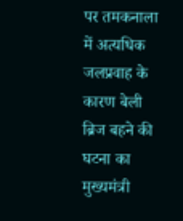पर तमकनाला में अत्यधिक जलप्रवाह के कारण बेली ब्रिज बहने की घटना का मुख्यमंत्री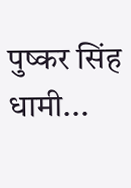पुष्कर सिंह धामी...